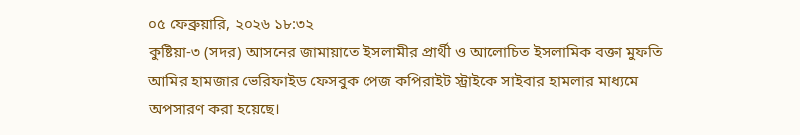০৫ ফেব্রুয়ারি, ২০২৬ ১৮:৩২
কুষ্টিয়া-৩ (সদর) আসনের জামায়াতে ইসলামীর প্রার্থী ও আলোচিত ইসলামিক বক্তা মুফতি আমির হামজার ভেরিফাইড ফেসবুক পেজ কপিরাইট স্ট্রাইকে সাইবার হামলার মাধ্যমে অপসারণ করা হয়েছে।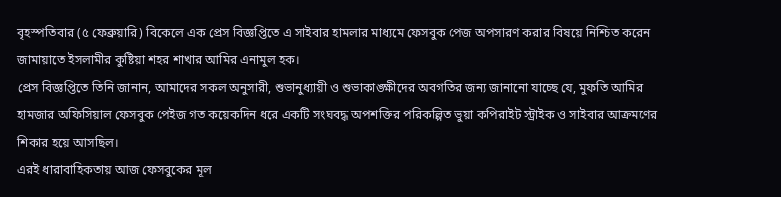বৃহস্পতিবার (৫ ফেব্রুয়ারি) বিকেলে এক প্রেস বিজ্ঞপ্তিতে এ সাইবার হামলার মাধ্যমে ফেসবুক পেজ অপসারণ করার বিষয়ে নিশ্চিত করেন জামায়াতে ইসলামীর কুষ্টিয়া শহর শাখার আমির এনামুল হক।
প্রেস বিজ্ঞপ্তিতে তিনি জানান, আমাদের সকল অনুসারী, শুভানুধ্যায়ী ও শুভাকাঙ্ক্ষীদের অবগতির জন্য জানানো যাচ্ছে যে, মুফতি আমির হামজার অফিসিয়াল ফেসবুক পেইজ গত কয়েকদিন ধরে একটি সংঘবদ্ধ অপশক্তির পরিকল্পিত ভুয়া কপিরাইট স্ট্রাইক ও সাইবার আক্রমণের শিকার হয়ে আসছিল।
এরই ধারাবাহিকতায় আজ ফেসবুকের মূল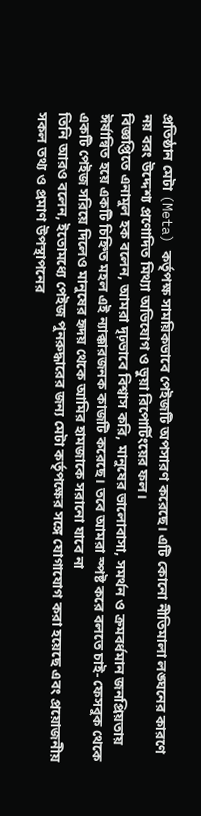প্রতিষ্ঠান মেটা (Meta) কর্তৃপক্ষ সাময়িকভাবে পেইজটি অপসারণ করেছে। এটি কোনো নীতিমালা লঙ্ঘনের কারণে নয় বরং উদ্দেশ্য প্রণোদিত মিথ্যা অভিযোগ ও ভুয়া রিপোর্টিংয়ের ফল।
বিজ্ঞপ্তিতে এনামুল হক বলেন, আমরা দৃঢ়ভাবে বিশ্বাস করি, মানুষের ভালোবাসা, সমর্থন ও ক্রমবর্ধমান জনপ্রিয়তায় ঈর্ষান্বিত হয়ে একটি চিহ্নিত মহল এই ন্যাক্কারজনক কাজটি করেছে। তবে আমরা স্পষ্ট করে বলতে চাই- ফেসবুক থেকে একটি পেইজ সরিয়ে দিলেও মানুষের হৃদয় থেকে আমির হামজাকে সরানো যাবে না
তিনি আরও বলেন, ইতোমধ্যে পেইজ পুনরুদ্ধারের জন্য মেটা কর্তৃপক্ষের সঙ্গে যোগাযোগ করা হয়েছে এবং প্রয়োজনীয় সকল তথ্য ও প্রমাণ উপস্থাপনের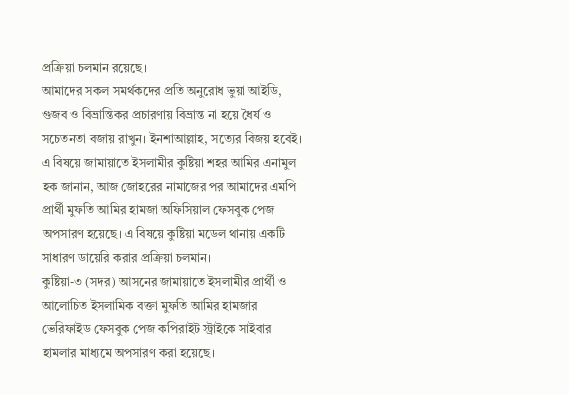প্রক্রিয়া চলমান রয়েছে।
আমাদের সকল সমর্থকদের প্রতি অনুরোধ ভুয়া আইডি, গুজব ও বিভ্রান্তিকর প্রচারণায় বিভ্রান্ত না হয়ে ধৈর্য ও সচেতনতা বজায় রাখুন। ইনশাআল্লাহ, সত্যের বিজয় হবেই।
এ বিষয়ে জামায়াতে ইসলামীর কুষ্টিয়া শহর আমির এনামুল হক জানান, আজ জোহরের নামাজের পর আমাদের এমপি প্রার্থী মুফতি আমির হামজা অফিসিয়াল ফেসবুক পেজ অপসারণ হয়েছে। এ বিষয়ে কুষ্টিয়া মডেল থানায় একটি সাধারণ ডায়েরি করার প্রক্রিয়া চলমান।
কুষ্টিয়া-৩ (সদর) আসনের জামায়াতে ইসলামীর প্রার্থী ও আলোচিত ইসলামিক বক্তা মুফতি আমির হামজার ভেরিফাইড ফেসবুক পেজ কপিরাইট স্ট্রাইকে সাইবার হামলার মাধ্যমে অপসারণ করা হয়েছে।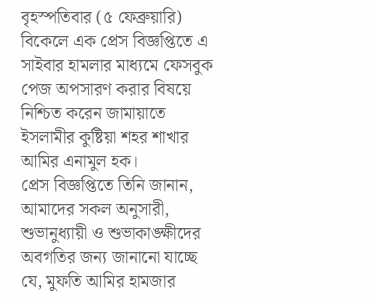বৃহস্পতিবার (৫ ফেব্রুয়ারি) বিকেলে এক প্রেস বিজ্ঞপ্তিতে এ সাইবার হামলার মাধ্যমে ফেসবুক পেজ অপসারণ করার বিষয়ে নিশ্চিত করেন জামায়াতে ইসলামীর কুষ্টিয়া শহর শাখার আমির এনামুল হক।
প্রেস বিজ্ঞপ্তিতে তিনি জানান, আমাদের সকল অনুসারী, শুভানুধ্যায়ী ও শুভাকাঙ্ক্ষীদের অবগতির জন্য জানানো যাচ্ছে যে, মুফতি আমির হামজার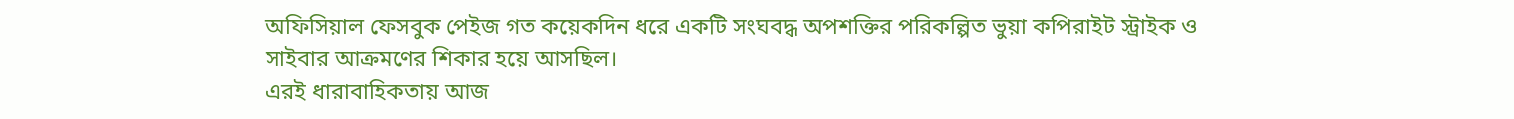অফিসিয়াল ফেসবুক পেইজ গত কয়েকদিন ধরে একটি সংঘবদ্ধ অপশক্তির পরিকল্পিত ভুয়া কপিরাইট স্ট্রাইক ও সাইবার আক্রমণের শিকার হয়ে আসছিল।
এরই ধারাবাহিকতায় আজ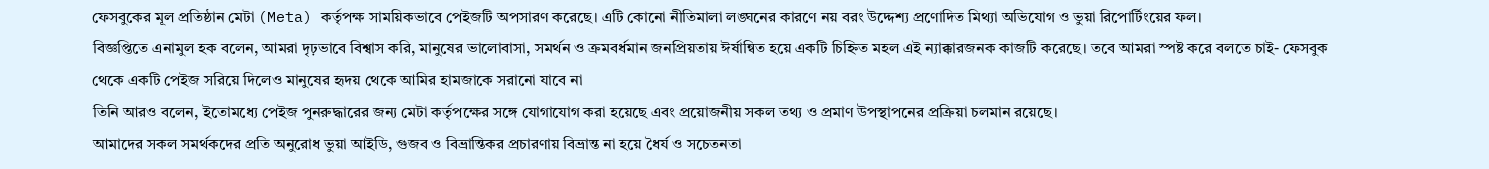ফেসবুকের মূল প্রতিষ্ঠান মেটা (Meta) কর্তৃপক্ষ সাময়িকভাবে পেইজটি অপসারণ করেছে। এটি কোনো নীতিমালা লঙ্ঘনের কারণে নয় বরং উদ্দেশ্য প্রণোদিত মিথ্যা অভিযোগ ও ভুয়া রিপোর্টিংয়ের ফল।
বিজ্ঞপ্তিতে এনামুল হক বলেন, আমরা দৃঢ়ভাবে বিশ্বাস করি, মানুষের ভালোবাসা, সমর্থন ও ক্রমবর্ধমান জনপ্রিয়তায় ঈর্ষান্বিত হয়ে একটি চিহ্নিত মহল এই ন্যাক্কারজনক কাজটি করেছে। তবে আমরা স্পষ্ট করে বলতে চাই- ফেসবুক থেকে একটি পেইজ সরিয়ে দিলেও মানুষের হৃদয় থেকে আমির হামজাকে সরানো যাবে না
তিনি আরও বলেন, ইতোমধ্যে পেইজ পুনরুদ্ধারের জন্য মেটা কর্তৃপক্ষের সঙ্গে যোগাযোগ করা হয়েছে এবং প্রয়োজনীয় সকল তথ্য ও প্রমাণ উপস্থাপনের প্রক্রিয়া চলমান রয়েছে।
আমাদের সকল সমর্থকদের প্রতি অনুরোধ ভুয়া আইডি, গুজব ও বিভ্রান্তিকর প্রচারণায় বিভ্রান্ত না হয়ে ধৈর্য ও সচেতনতা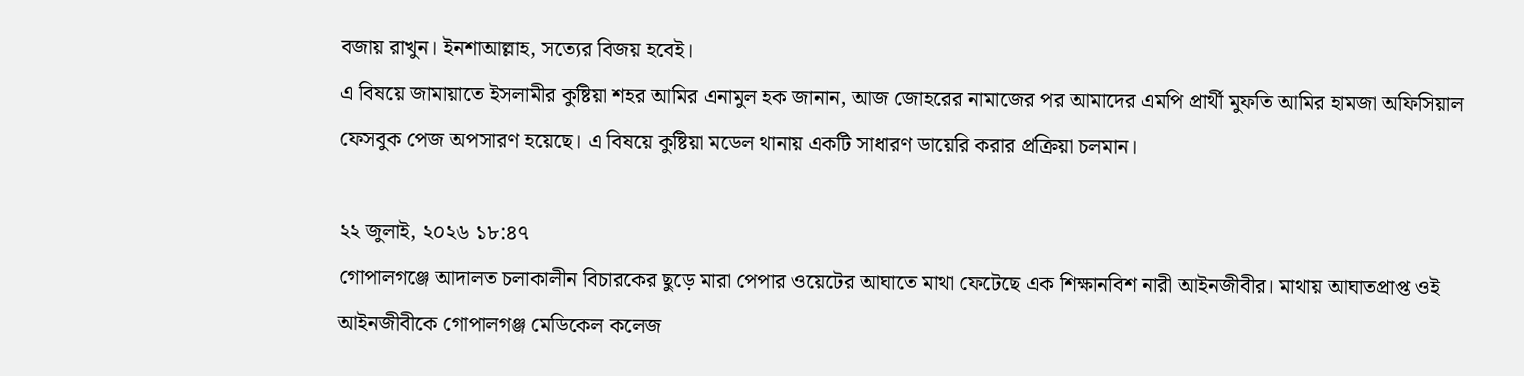বজায় রাখুন। ইনশাআল্লাহ, সত্যের বিজয় হবেই।
এ বিষয়ে জামায়াতে ইসলামীর কুষ্টিয়া শহর আমির এনামুল হক জানান, আজ জোহরের নামাজের পর আমাদের এমপি প্রার্থী মুফতি আমির হামজা অফিসিয়াল ফেসবুক পেজ অপসারণ হয়েছে। এ বিষয়ে কুষ্টিয়া মডেল থানায় একটি সাধারণ ডায়েরি করার প্রক্রিয়া চলমান।

২২ জুলাই, ২০২৬ ১৮:৪৭
গোপালগঞ্জে আদালত চলাকালীন বিচারকের ছুড়ে মারা পেপার ওয়েটের আঘাতে মাথা ফেটেছে এক শিক্ষানবিশ নারী আইনজীবীর। মাথায় আঘাতপ্রাপ্ত ওই আইনজীবীকে গোপালগঞ্জ মেডিকেল কলেজ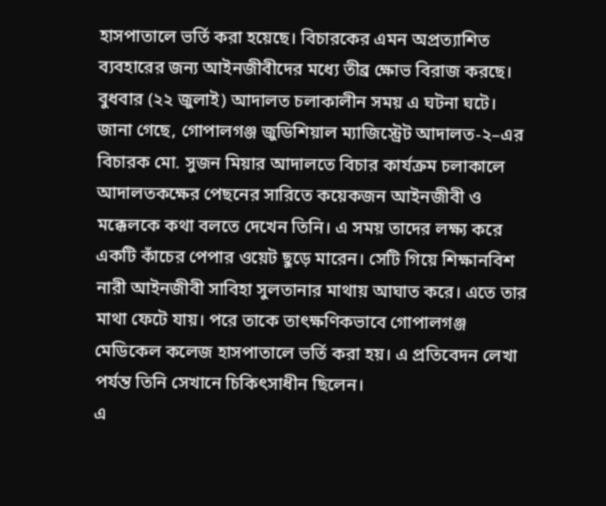হাসপাতালে ভর্তি করা হয়েছে। বিচারকের এমন অপ্রত্যাশিত ব্যবহারের জন্য আইনজীবীদের মধ্যে তীব্র ক্ষোভ বিরাজ করছে।
বুধবার (২২ জুলাই) আদালত চলাকালীন সময় এ ঘটনা ঘটে।
জানা গেছে, গোপালগঞ্জ জুডিশিয়াল ম্যাজিস্ট্রেট আদালত-২–এর বিচারক মো. সুজন মিয়ার আদালতে বিচার কার্যক্রম চলাকালে আদালতকক্ষের পেছনের সারিতে কয়েকজন আইনজীবী ও মক্কেলকে কথা বলতে দেখেন তিনি। এ সময় তাদের লক্ষ্য করে একটি কাঁচের পেপার ওয়েট ছুড়ে মারেন। সেটি গিয়ে শিক্ষানবিশ নারী আইনজীবী সাবিহা সুলতানার মাথায় আঘাত করে। এতে তার মাথা ফেটে যায়। পরে তাকে তাৎক্ষণিকভাবে গোপালগঞ্জ মেডিকেল কলেজ হাসপাতালে ভর্তি করা হয়। এ প্রতিবেদন লেখা পর্যন্ত তিনি সেখানে চিকিৎসাধীন ছিলেন।
এ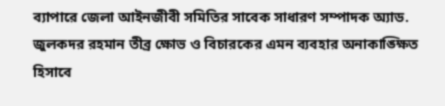ব্যাপারে জেলা আইনজীবী সমিতির সাবেক সাধারণ সম্পাদক অ্যাড. জুলকদর রহমান তীব্র ক্ষোভ ও বিচারকের এমন ব্যবহার অনাকাঙ্ক্ষিত হিসাবে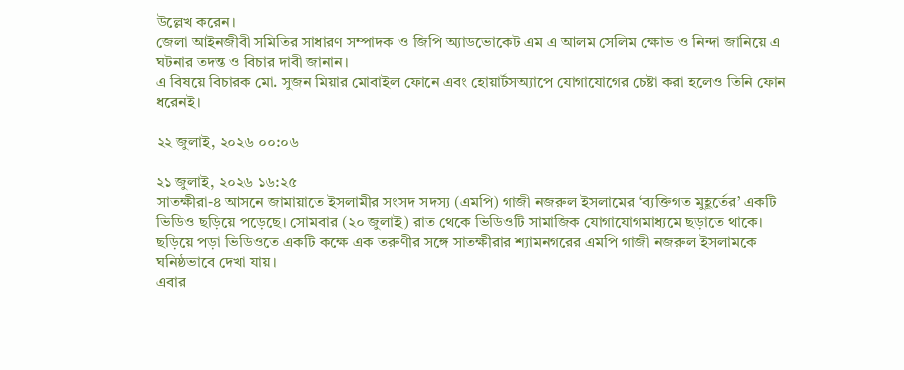উল্লেখ করেন।
জেলা আইনজীবী সমিতির সাধারণ সম্পাদক ও জিপি অ্যাডভোকেট এম এ আলম সেলিম ক্ষোভ ও নিন্দা জানিয়ে এ ঘটনার তদন্ত ও বিচার দাবী জানান।
এ বিষয়ে বিচারক মো. সুজন মিয়ার মোবাইল ফোনে এবং হোয়ার্টসঅ্যাপে যোগাযোগের চেষ্টা করা হলেও তিনি ফোন ধরেনই।

২২ জুলাই, ২০২৬ ০০:০৬

২১ জুলাই, ২০২৬ ১৬:২৫
সাতক্ষীরা-৪ আসনে জামায়াতে ইসলামীর সংসদ সদস্য (এমপি) গাজী নজরুল ইসলামের ‘ব্যক্তিগত মুহূর্তের’ একটি ভিডিও ছড়িয়ে পড়েছে। সোমবার (২০ জুলাই) রাত থেকে ভিডিওটি সামাজিক যোগাযোগমাধ্যমে ছড়াতে থাকে।
ছড়িয়ে পড়া ভিডিওতে একটি কক্ষে এক তরুণীর সঙ্গে সাতক্ষীরার শ্যামনগরের এমপি গাজী নজরুল ইসলামকে ঘনিষ্ঠভাবে দেখা যায়।
এবার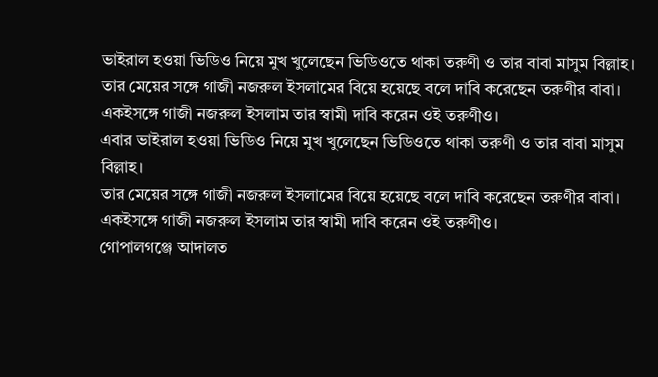ভাইরাল হওয়া ভিডিও নিয়ে মুখ খুলেছেন ভিডিওতে থাকা তরুণী ও তার বাবা মাসুম বিল্লাহ।
তার মেয়ের সঙ্গে গাজী নজরুল ইসলামের বিয়ে হয়েছে বলে দাবি করেছেন তরুণীর বাবা। একইসঙ্গে গাজী নজরুল ইসলাম তার স্বামী দাবি করেন ওই তরুণীও।
এবার ভাইরাল হওয়া ভিডিও নিয়ে মুখ খুলেছেন ভিডিওতে থাকা তরুণী ও তার বাবা মাসুম বিল্লাহ।
তার মেয়ের সঙ্গে গাজী নজরুল ইসলামের বিয়ে হয়েছে বলে দাবি করেছেন তরুণীর বাবা। একইসঙ্গে গাজী নজরুল ইসলাম তার স্বামী দাবি করেন ওই তরুণীও।
গোপালগঞ্জে আদালত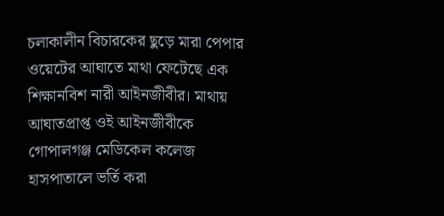চলাকালীন বিচারকের ছুড়ে মারা পেপার ওয়েটের আঘাতে মাথা ফেটেছে এক শিক্ষানবিশ নারী আইনজীবীর। মাথায় আঘাতপ্রাপ্ত ওই আইনজীবীকে গোপালগঞ্জ মেডিকেল কলেজ হাসপাতালে ভর্তি করা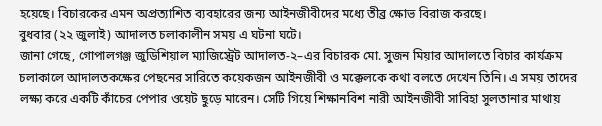হয়েছে। বিচারকের এমন অপ্রত্যাশিত ব্যবহারের জন্য আইনজীবীদের মধ্যে তীব্র ক্ষোভ বিরাজ করছে।
বুধবার (২২ জুলাই) আদালত চলাকালীন সময় এ ঘটনা ঘটে।
জানা গেছে, গোপালগঞ্জ জুডিশিয়াল ম্যাজিস্ট্রেট আদালত-২–এর বিচারক মো. সুজন মিয়ার আদালতে বিচার কার্যক্রম চলাকালে আদালতকক্ষের পেছনের সারিতে কয়েকজন আইনজীবী ও মক্কেলকে কথা বলতে দেখেন তিনি। এ সময় তাদের লক্ষ্য করে একটি কাঁচের পেপার ওয়েট ছুড়ে মারেন। সেটি গিয়ে শিক্ষানবিশ নারী আইনজীবী সাবিহা সুলতানার মাথায়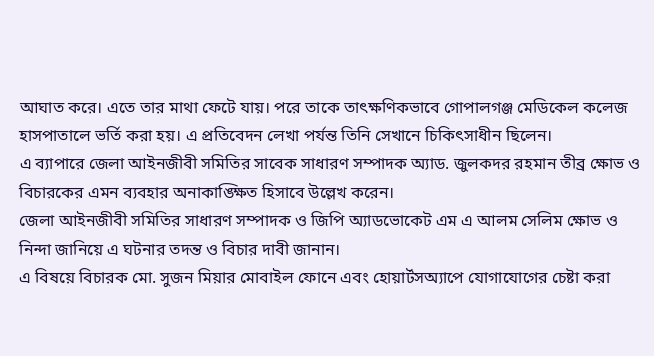আঘাত করে। এতে তার মাথা ফেটে যায়। পরে তাকে তাৎক্ষণিকভাবে গোপালগঞ্জ মেডিকেল কলেজ হাসপাতালে ভর্তি করা হয়। এ প্রতিবেদন লেখা পর্যন্ত তিনি সেখানে চিকিৎসাধীন ছিলেন।
এ ব্যাপারে জেলা আইনজীবী সমিতির সাবেক সাধারণ সম্পাদক অ্যাড. জুলকদর রহমান তীব্র ক্ষোভ ও বিচারকের এমন ব্যবহার অনাকাঙ্ক্ষিত হিসাবে উল্লেখ করেন।
জেলা আইনজীবী সমিতির সাধারণ সম্পাদক ও জিপি অ্যাডভোকেট এম এ আলম সেলিম ক্ষোভ ও নিন্দা জানিয়ে এ ঘটনার তদন্ত ও বিচার দাবী জানান।
এ বিষয়ে বিচারক মো. সুজন মিয়ার মোবাইল ফোনে এবং হোয়ার্টসঅ্যাপে যোগাযোগের চেষ্টা করা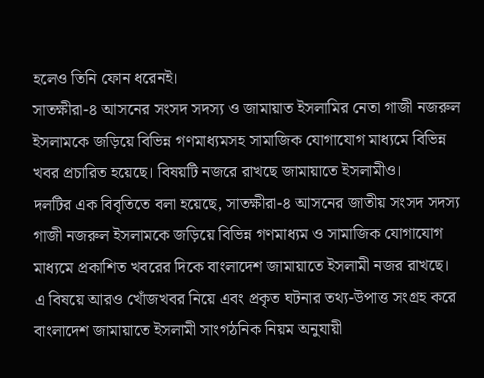হলেও তিনি ফোন ধরেনই।
সাতক্ষীরা-৪ আসনের সংসদ সদস্য ও জামায়াত ইসলামির নেতা গাজী নজরুল ইসলামকে জড়িয়ে বিভিন্ন গণমাধ্যমসহ সামাজিক যোগাযোগ মাধ্যমে বিভিন্ন খবর প্রচারিত হয়েছে। বিষয়টি নজরে রাখছে জামায়াতে ইসলামীও।
দলটির এক বিবৃতিতে বলা হয়েছে, সাতক্ষীরা-৪ আসনের জাতীয় সংসদ সদস্য গাজী নজরুল ইসলামকে জড়িয়ে বিভিন্ন গণমাধ্যম ও সামাজিক যোগাযোগ মাধ্যমে প্রকাশিত খবরের দিকে বাংলাদেশ জামায়াতে ইসলামী নজর রাখছে।
এ বিষয়ে আরও খোঁজখবর নিয়ে এবং প্রকৃত ঘটনার তথ্য-উপাত্ত সংগ্রহ করে বাংলাদেশ জামায়াতে ইসলামী সাংগঠনিক নিয়ম অনুযায়ী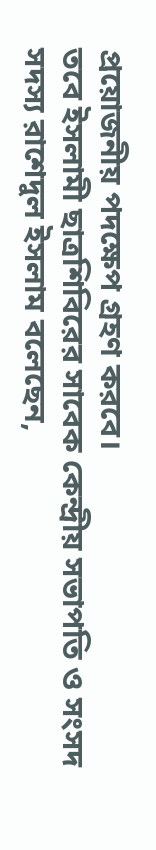প্রয়োজনীয় পদক্ষেপ গ্রহণ করবে।
তবে ইসলামী ছাত্রশিবিরের সাবেক কেন্দ্রীয় সভাপতি ও সংসদ সদস্য রাশেদুল ইসলাম বলেছেন,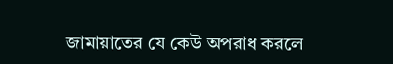জামায়াতের যে কেউ অপরাধ করলে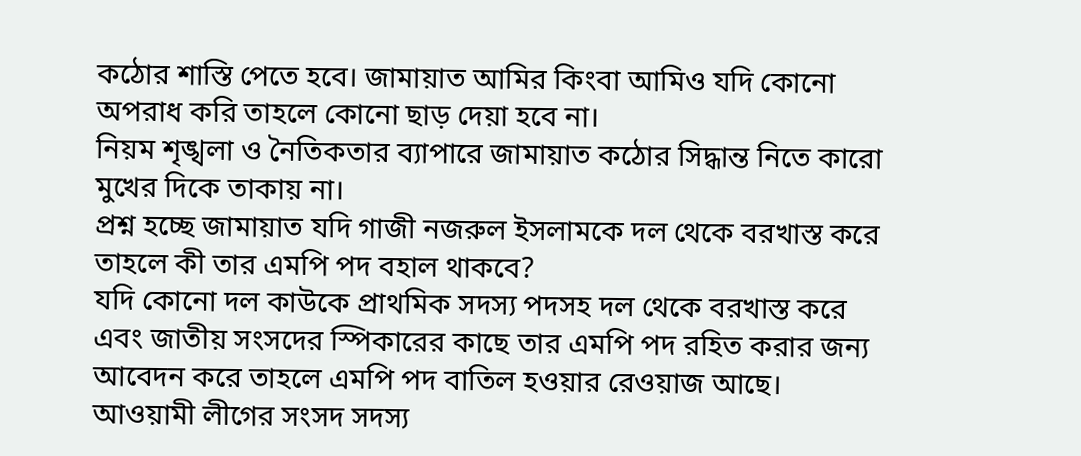কঠোর শাস্তি পেতে হবে। জামায়াত আমির কিংবা আমিও যদি কোনো অপরাধ করি তাহলে কোনো ছাড় দেয়া হবে না।
নিয়ম শৃঙ্খলা ও নৈতিকতার ব্যাপারে জামায়াত কঠোর সিদ্ধান্ত নিতে কারো মুখের দিকে তাকায় না।
প্রশ্ন হচ্ছে জামায়াত যদি গাজী নজরুল ইসলামকে দল থেকে বরখাস্ত করে তাহলে কী তার এমপি পদ বহাল থাকবে?
যদি কোনো দল কাউকে প্রাথমিক সদস্য পদসহ দল থেকে বরখাস্ত করে এবং জাতীয় সংসদের স্পিকারের কাছে তার এমপি পদ রহিত করার জন্য আবেদন করে তাহলে এমপি পদ বাতিল হওয়ার রেওয়াজ আছে।
আওয়ামী লীগের সংসদ সদস্য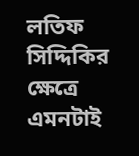লতিফ সিদ্দিকির ক্ষেত্রে এমনটাই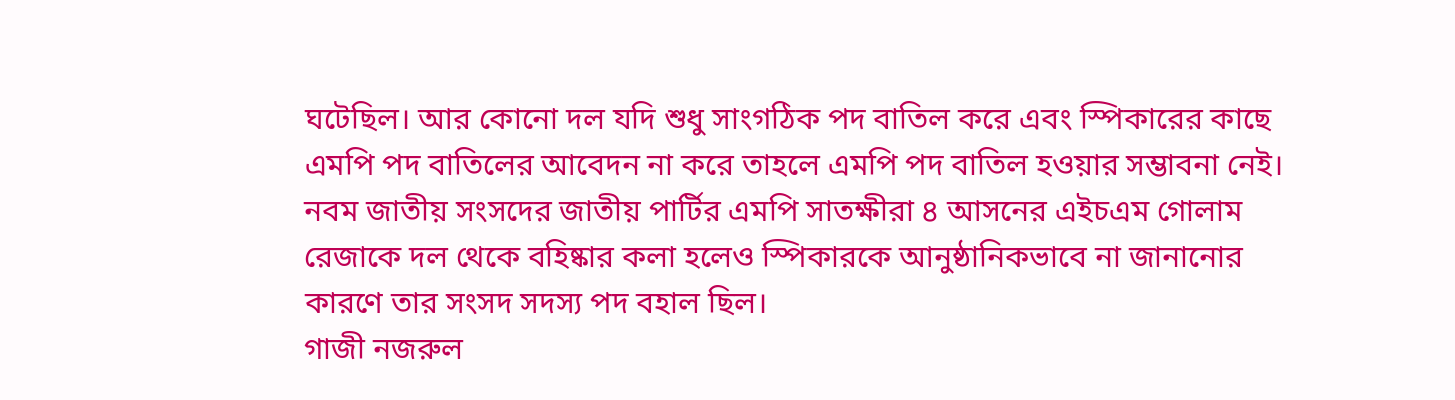ঘটেছিল। আর কোনো দল যদি শুধু সাংগঠিক পদ বাতিল করে এবং স্পিকারের কাছে এমপি পদ বাতিলের আবেদন না করে তাহলে এমপি পদ বাতিল হওয়ার সম্ভাবনা নেই।
নবম জাতীয় সংসদের জাতীয় পার্টির এমপি সাতক্ষীরা ৪ আসনের এইচএম গোলাম রেজাকে দল থেকে বহিষ্কার কলা হলেও স্পিকারকে আনুষ্ঠানিকভাবে না জানানোর কারণে তার সংসদ সদস্য পদ বহাল ছিল।
গাজী নজরুল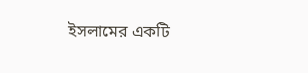ইসলামের একটি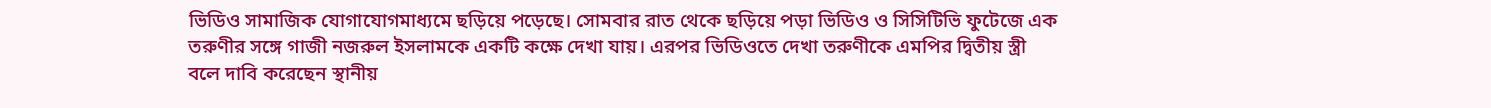ভিডিও সামাজিক যোগাযোগমাধ্যমে ছড়িয়ে পড়েছে। সোমবার রাত থেকে ছড়িয়ে পড়া ভিডিও ও সিসিটিভি ফুটেজে এক তরুণীর সঙ্গে গাজী নজরুল ইসলামকে একটি কক্ষে দেখা যায়। এরপর ভিডিওতে দেখা তরুণীকে এমপির দ্বিতীয় স্ত্রী বলে দাবি করেছেন স্থানীয়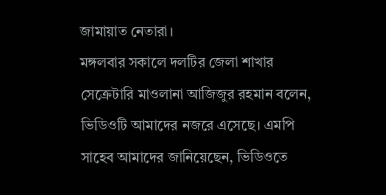জামায়াত নেতারা।
মঙ্গলবার সকালে দলটির জেলা শাখার সেক্রেটারি মাওলানা আজিজুর রহমান বলেন, ভিডিওটি আমাদের নজরে এসেছে। এমপি সাহেব আমাদের জানিয়েছেন, ভিডিওতে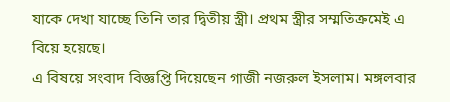যাকে দেখা যাচ্ছে তিনি তার দ্বিতীয় স্ত্রী। প্রথম স্ত্রীর সম্মতিক্রমেই এ বিয়ে হয়েছে।
এ বিষয়ে সংবাদ বিজ্ঞপ্তি দিয়েছেন গাজী নজরুল ইসলাম। মঙ্গলবার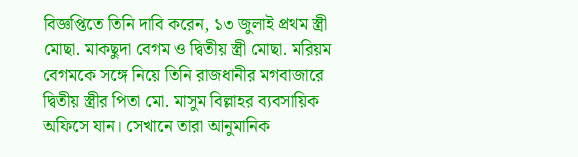বিজ্ঞপ্তিতে তিনি দাবি করেন, ১৩ জুলাই প্রথম স্ত্রী মোছা. মাকছুদা বেগম ও দ্বিতীয় স্ত্রী মোছা. মরিয়ম বেগমকে সঙ্গে নিয়ে তিনি রাজধানীর মগবাজারে দ্বিতীয় স্ত্রীর পিতা মো. মাসুম বিল্লাহর ব্যবসায়িক অফিসে যান। সেখানে তারা আনুমানিক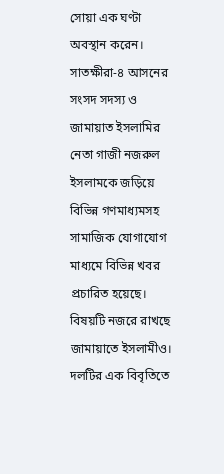সোয়া এক ঘণ্টা অবস্থান করেন।
সাতক্ষীরা-৪ আসনের সংসদ সদস্য ও জামায়াত ইসলামির নেতা গাজী নজরুল ইসলামকে জড়িয়ে বিভিন্ন গণমাধ্যমসহ সামাজিক যোগাযোগ মাধ্যমে বিভিন্ন খবর প্রচারিত হয়েছে। বিষয়টি নজরে রাখছে জামায়াতে ইসলামীও।
দলটির এক বিবৃতিতে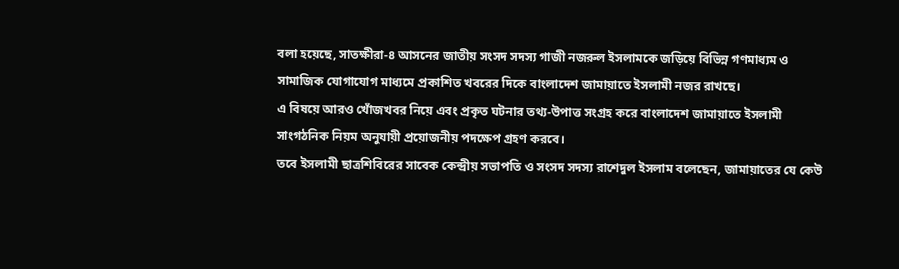বলা হয়েছে, সাতক্ষীরা-৪ আসনের জাতীয় সংসদ সদস্য গাজী নজরুল ইসলামকে জড়িয়ে বিভিন্ন গণমাধ্যম ও সামাজিক যোগাযোগ মাধ্যমে প্রকাশিত খবরের দিকে বাংলাদেশ জামায়াতে ইসলামী নজর রাখছে।
এ বিষয়ে আরও খোঁজখবর নিয়ে এবং প্রকৃত ঘটনার তথ্য-উপাত্ত সংগ্রহ করে বাংলাদেশ জামায়াতে ইসলামী সাংগঠনিক নিয়ম অনুযায়ী প্রয়োজনীয় পদক্ষেপ গ্রহণ করবে।
তবে ইসলামী ছাত্রশিবিরের সাবেক কেন্দ্রীয় সভাপতি ও সংসদ সদস্য রাশেদুল ইসলাম বলেছেন, জামায়াতের যে কেউ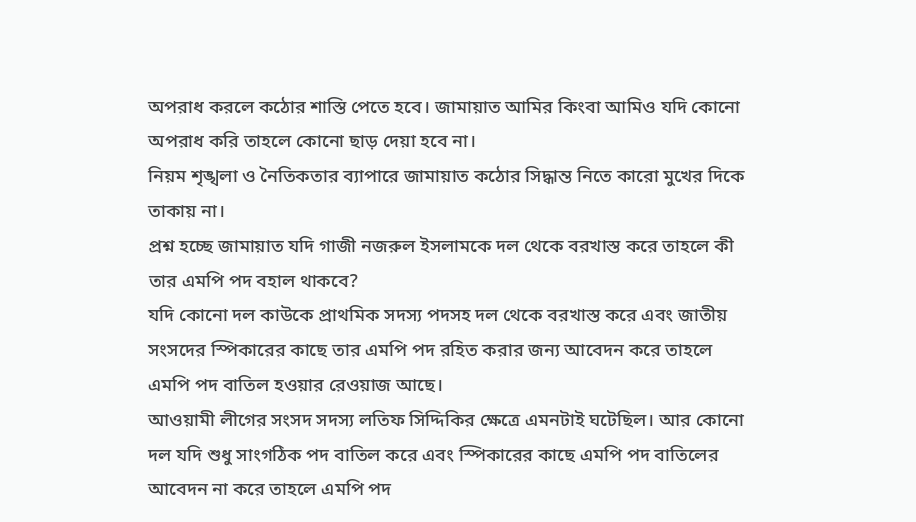অপরাধ করলে কঠোর শাস্তি পেতে হবে। জামায়াত আমির কিংবা আমিও যদি কোনো অপরাধ করি তাহলে কোনো ছাড় দেয়া হবে না।
নিয়ম শৃঙ্খলা ও নৈতিকতার ব্যাপারে জামায়াত কঠোর সিদ্ধান্ত নিতে কারো মুখের দিকে তাকায় না।
প্রশ্ন হচ্ছে জামায়াত যদি গাজী নজরুল ইসলামকে দল থেকে বরখাস্ত করে তাহলে কী তার এমপি পদ বহাল থাকবে?
যদি কোনো দল কাউকে প্রাথমিক সদস্য পদসহ দল থেকে বরখাস্ত করে এবং জাতীয় সংসদের স্পিকারের কাছে তার এমপি পদ রহিত করার জন্য আবেদন করে তাহলে এমপি পদ বাতিল হওয়ার রেওয়াজ আছে।
আওয়ামী লীগের সংসদ সদস্য লতিফ সিদ্দিকির ক্ষেত্রে এমনটাই ঘটেছিল। আর কোনো দল যদি শুধু সাংগঠিক পদ বাতিল করে এবং স্পিকারের কাছে এমপি পদ বাতিলের আবেদন না করে তাহলে এমপি পদ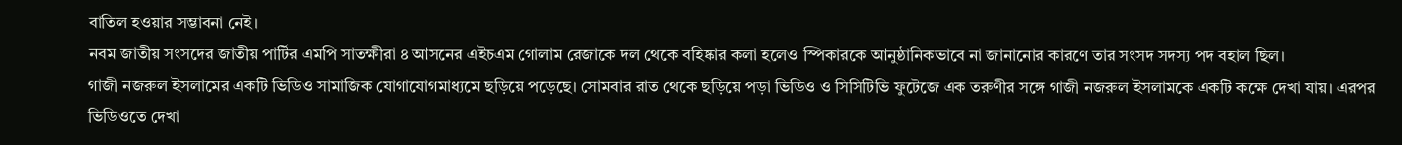বাতিল হওয়ার সম্ভাবনা নেই।
নবম জাতীয় সংসদের জাতীয় পার্টির এমপি সাতক্ষীরা ৪ আসনের এইচএম গোলাম রেজাকে দল থেকে বহিষ্কার কলা হলেও স্পিকারকে আনুষ্ঠানিকভাবে না জানানোর কারণে তার সংসদ সদস্য পদ বহাল ছিল।
গাজী নজরুল ইসলামের একটি ভিডিও সামাজিক যোগাযোগমাধ্যমে ছড়িয়ে পড়েছে। সোমবার রাত থেকে ছড়িয়ে পড়া ভিডিও ও সিসিটিভি ফুটেজে এক তরুণীর সঙ্গে গাজী নজরুল ইসলামকে একটি কক্ষে দেখা যায়। এরপর ভিডিওতে দেখা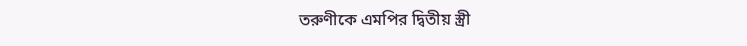তরুণীকে এমপির দ্বিতীয় স্ত্রী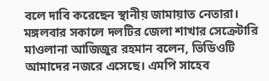বলে দাবি করেছেন স্থানীয় জামায়াত নেতারা।
মঙ্গলবার সকালে দলটির জেলা শাখার সেক্রেটারি মাওলানা আজিজুর রহমান বলেন, ভিডিওটি আমাদের নজরে এসেছে। এমপি সাহেব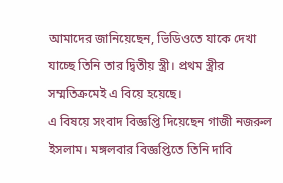আমাদের জানিয়েছেন, ভিডিওতে যাকে দেখা যাচ্ছে তিনি তার দ্বিতীয় স্ত্রী। প্রথম স্ত্রীর সম্মতিক্রমেই এ বিয়ে হয়েছে।
এ বিষয়ে সংবাদ বিজ্ঞপ্তি দিয়েছেন গাজী নজরুল ইসলাম। মঙ্গলবার বিজ্ঞপ্তিতে তিনি দাবি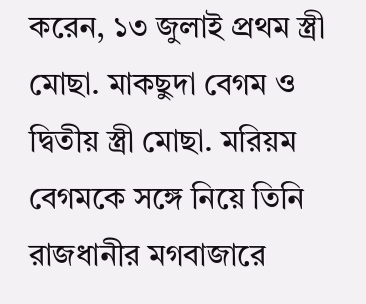করেন, ১৩ জুলাই প্রথম স্ত্রী মোছা. মাকছুদা বেগম ও দ্বিতীয় স্ত্রী মোছা. মরিয়ম বেগমকে সঙ্গে নিয়ে তিনি রাজধানীর মগবাজারে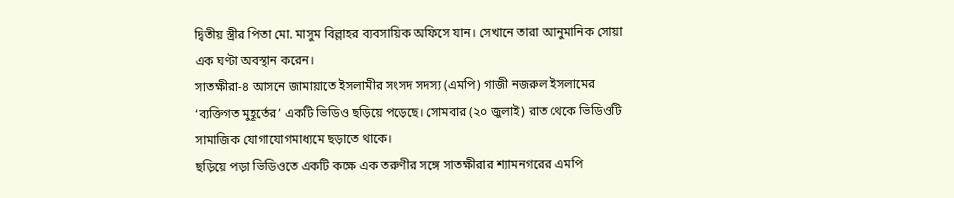দ্বিতীয় স্ত্রীর পিতা মো. মাসুম বিল্লাহর ব্যবসায়িক অফিসে যান। সেখানে তারা আনুমানিক সোয়া এক ঘণ্টা অবস্থান করেন।
সাতক্ষীরা-৪ আসনে জামায়াতে ইসলামীর সংসদ সদস্য (এমপি) গাজী নজরুল ইসলামের ‘ব্যক্তিগত মুহূর্তের’ একটি ভিডিও ছড়িয়ে পড়েছে। সোমবার (২০ জুলাই) রাত থেকে ভিডিওটি সামাজিক যোগাযোগমাধ্যমে ছড়াতে থাকে।
ছড়িয়ে পড়া ভিডিওতে একটি কক্ষে এক তরুণীর সঙ্গে সাতক্ষীরার শ্যামনগরের এমপি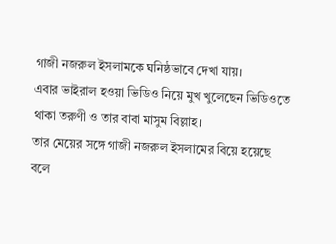গাজী নজরুল ইসলামকে ঘনিষ্ঠভাবে দেখা যায়।
এবার ভাইরাল হওয়া ভিডিও নিয়ে মুখ খুলেছেন ভিডিওতে থাকা তরুণী ও তার বাবা মাসুম বিল্লাহ।
তার মেয়ের সঙ্গে গাজী নজরুল ইসলামের বিয়ে হয়েছে বলে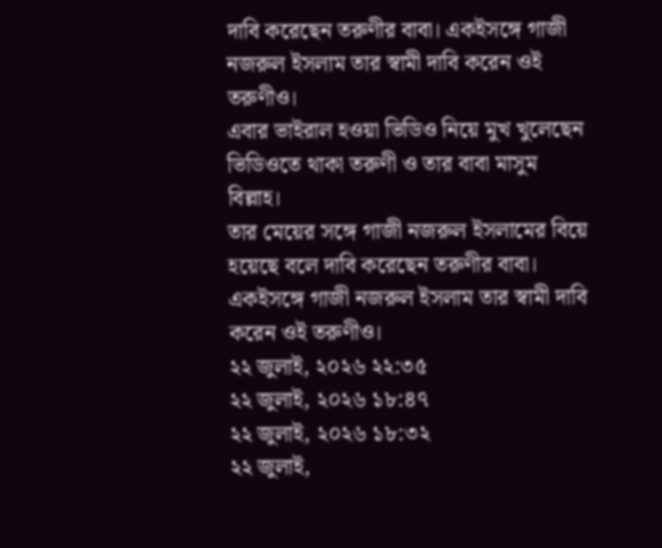দাবি করেছেন তরুণীর বাবা। একইসঙ্গে গাজী নজরুল ইসলাম তার স্বামী দাবি করেন ওই তরুণীও।
এবার ভাইরাল হওয়া ভিডিও নিয়ে মুখ খুলেছেন ভিডিওতে থাকা তরুণী ও তার বাবা মাসুম বিল্লাহ।
তার মেয়ের সঙ্গে গাজী নজরুল ইসলামের বিয়ে হয়েছে বলে দাবি করেছেন তরুণীর বাবা। একইসঙ্গে গাজী নজরুল ইসলাম তার স্বামী দাবি করেন ওই তরুণীও।
২২ জুলাই, ২০২৬ ২২:৩৫
২২ জুলাই, ২০২৬ ১৮:৪৭
২২ জুলাই, ২০২৬ ১৮:৩২
২২ জুলাই,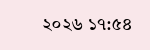২০২৬ ১৭:৫৪